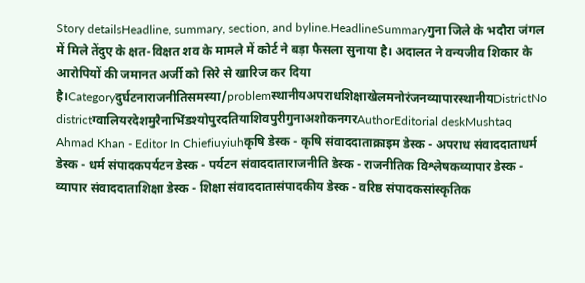Story detailsHeadline, summary, section, and byline.HeadlineSummaryगुना जिले के भदौरा जंगल में मिले तेंदुए के क्षत-विक्षत शव के मामले में कोर्ट ने बड़ा फैसला सुनाया है। अदालत ने वन्यजीव शिकार के आरोपियों की जमानत अर्जी को सिरे से खारिज कर दिया है।Categoryदुर्घटनाराजनीतिसमस्या/problemस्थानीयअपराधशिक्षाखेलमनोरंजनव्यापारस्थानीयDistrictNo districtग्वालियरदेशमुरैनाभिंडश्योपुरदतियाशिवपुरीगुनाअशोकनगरAuthorEditorial deskMushtaq Ahmad Khan - Editor In Chiefiuyiuhकृषि डेस्क - कृषि संवाददाताक्राइम डेस्क - अपराध संवाददाताधर्म डेस्क - धर्म संपादकपर्यटन डेस्क - पर्यटन संवाददाताराजनीति डेस्क - राजनीतिक विश्लेषकव्यापार डेस्क - व्यापार संवाददाताशिक्षा डेस्क - शिक्षा संवाददातासंपादकीय डेस्क - वरिष्ठ संपादकसांस्कृतिक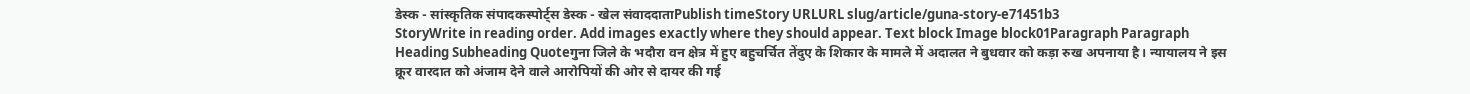डेस्क - सांस्कृतिक संपादकस्पोर्ट्स डेस्क - खेल संवाददाताPublish timeStory URLURL slug/article/guna-story-e71451b3
StoryWrite in reading order. Add images exactly where they should appear. Text block Image block01Paragraph Paragraph Heading Subheading Quoteगुना जिले के भदौरा वन क्षेत्र में हुए बहुचर्चित तेंदुए के शिकार के मामले में अदालत ने बुधवार को कड़ा रुख अपनाया है। न्यायालय ने इस क्रूर वारदात को अंजाम देने वाले आरोपियों की ओर से दायर की गई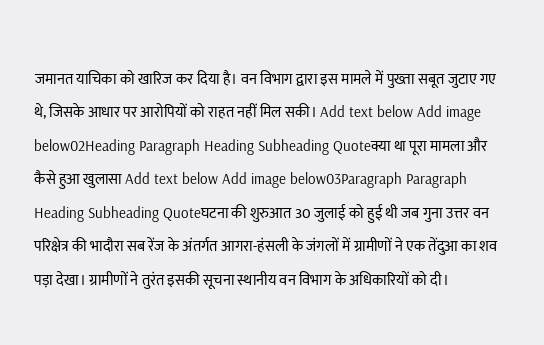जमानत याचिका को खारिज कर दिया है। वन विभाग द्वारा इस मामले में पुख्ता सबूत जुटाए गए थे, जिसके आधार पर आरोपियों को राहत नहीं मिल सकी। Add text below Add image below02Heading Paragraph Heading Subheading Quoteक्या था पूरा मामला और कैसे हुआ खुलासा Add text below Add image below03Paragraph Paragraph Heading Subheading Quoteघटना की शुरुआत 30 जुलाई को हुई थी जब गुना उत्तर वन परिक्षेत्र की भादौरा सब रेंज के अंतर्गत आगरा-हंसली के जंगलों में ग्रामीणों ने एक तेंदुआ का शव पड़ा देखा। ग्रामीणों ने तुरंत इसकी सूचना स्थानीय वन विभाग के अधिकारियों को दी।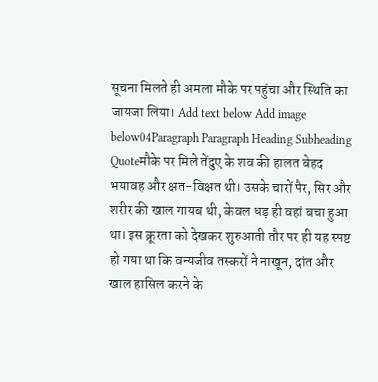सूचना मिलते ही अमला मौके पर पहुंचा और स्थिति का जायजा लिया। Add text below Add image below04Paragraph Paragraph Heading Subheading Quoteमौके पर मिले तेंदुए के शव की हालत बेहद भयावह और क्षत-विक्षत थी। उसके चारों पैर, सिर और शरीर की खाल गायब थी, केवल धड़ ही वहां बचा हुआ था। इस क्रूरता को देखकर शुरुआती तौर पर ही यह स्पष्ट हो गया था कि वन्यजीव तस्करों ने नाखून, दांत और खाल हासिल करने के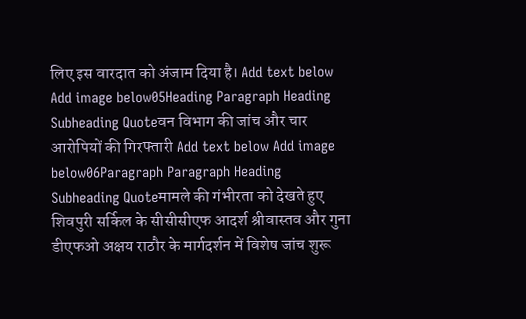लिए इस वारदात को अंजाम दिया है। Add text below Add image below05Heading Paragraph Heading Subheading Quoteवन विभाग की जांच और चार आरोपियों की गिरफ्तारी Add text below Add image below06Paragraph Paragraph Heading Subheading Quoteमामले की गंभीरता को देखते हुए शिवपुरी सर्किल के सीसीसीएफ आदर्श श्रीवास्तव और गुना डीएफओ अक्षय राठौर के मार्गदर्शन में विशेष जांच शुरू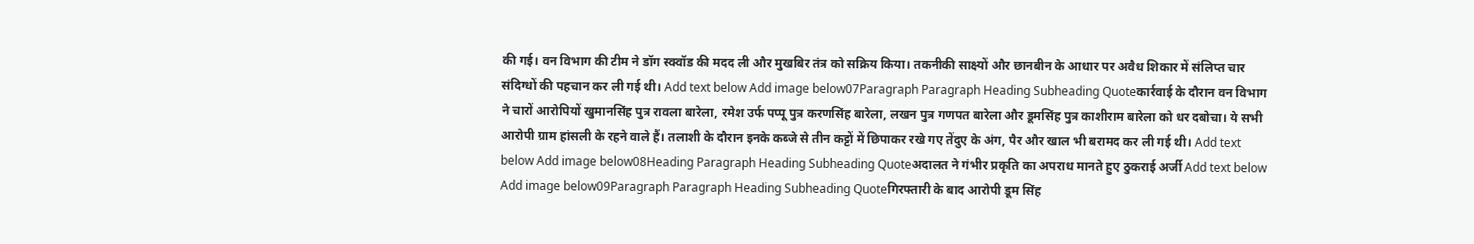की गई। वन विभाग की टीम ने डॉग स्क्वॉड की मदद ली और मुखबिर तंत्र को सक्रिय किया। तकनीकी साक्ष्यों और छानबीन के आधार पर अवैध शिकार में संलिप्त चार संदिग्धों की पहचान कर ली गई थी। Add text below Add image below07Paragraph Paragraph Heading Subheading Quoteकार्रवाई के दौरान वन विभाग ने चारों आरोपियों खुमानसिंह पुत्र रावला बारेला, रमेश उर्फ पप्पू पुत्र करणसिंह बारेला, लखन पुत्र गणपत बारेला और डूमसिंह पुत्र काशीराम बारेला को धर दबोचा। ये सभी आरोपी ग्राम हांसली के रहने वाले हैं। तलाशी के दौरान इनके कब्जे से तीन कट्टों में छिपाकर रखे गए तेंदुए के अंग, पैर और खाल भी बरामद कर ली गई थी। Add text below Add image below08Heading Paragraph Heading Subheading Quoteअदालत ने गंभीर प्रकृति का अपराध मानते हुए ठुकराई अर्जी Add text below Add image below09Paragraph Paragraph Heading Subheading Quoteगिरफ्तारी के बाद आरोपी डूम सिंह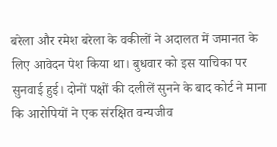बरेला और रमेश बरेला के वकीलों ने अदालत में जमानत के लिए आवेदन पेश किया था। बुधवार को इस याचिका पर सुनवाई हुई। दोनों पक्षों की दलीलें सुनने के बाद कोर्ट ने माना कि आरोपियों ने एक संरक्षित वन्यजीव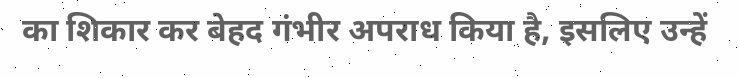का शिकार कर बेहद गंभीर अपराध किया है, इसलिए उन्हें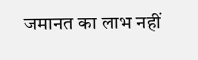जमानत का लाभ नहीं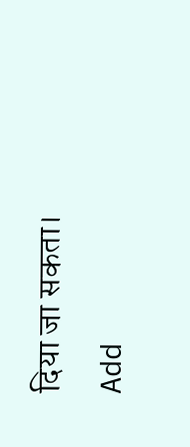दिया जा सकता। Add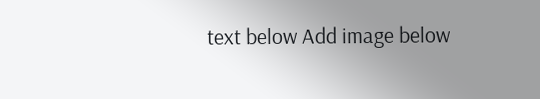text below Add image below